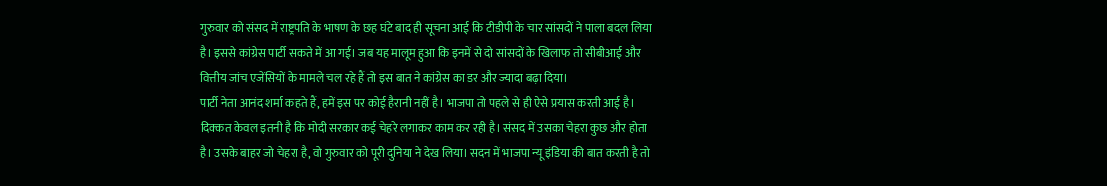गुरुवार को संसद में राष्ट्रपति के भाषण के छह घंटे बाद ही सूचना आई कि टीडीपी के चार सांसदों ने पाला बदल लिया है। इससे कांग्रेस पार्टी सकते में आ गई। जब यह मालूम हुआ कि इनमें से दो सांसदों के खिलाफ तो सीबीआई और वित्तीय जांच एजेंसियों के मामले चल रहे हैं तो इस बात ने कांग्रेस का डर और ज्यादा बढ़ा दिया।
पार्टी नेता आनंद शर्मा कहते हैं, हमें इस पर कोई हैरानी नहीं है। भाजपा तो पहले से ही ऐसे प्रयास करती आई है। दिक्कत केवल इतनी है कि मोदी सरकार कई चेहरे लगाकर काम कर रही है। संसद में उसका चेहरा कुछ और होता है। उसके बाहर जो चेहरा है, वो गुरुवार को पूरी दुनिया ने देख लिया। सदन में भाजपा न्यू इंडिया की बात करती है तो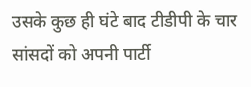उसके कुछ ही घंटे बाद टीडीपी के चार सांसदों को अपनी पार्टी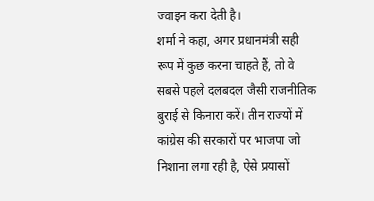ज्वाइन करा देती है।
शर्मा ने कहा, अगर प्रधानमंत्री सही रूप में कुछ करना चाहते हैं, तो वे सबसे पहले दलबदल जैसी राजनीतिक बुराई से किनारा करें। तीन राज्यों में कांग्रेस की सरकारों पर भाजपा जो निशाना लगा रही है, ऐसे प्रयासों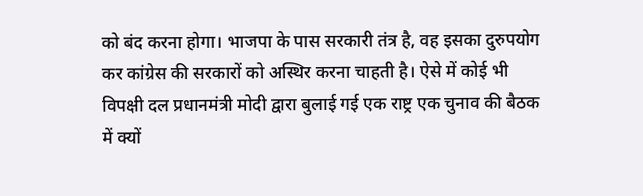को बंद करना होगा। भाजपा के पास सरकारी तंत्र है, वह इसका दुरुपयोग कर कांग्रेस की सरकारों को अस्थिर करना चाहती है। ऐसे में कोई भी विपक्षी दल प्रधानमंत्री मोदी द्वारा बुलाई गई एक राष्ट्र एक चुनाव की बैठक में क्यों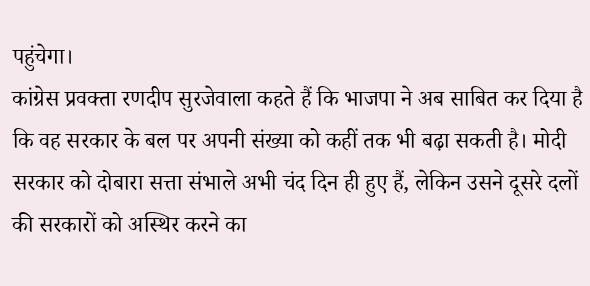पहुंचेगा।
कांग्रेस प्रवक्ता रणदीप सुरजेवाला कहते हैं कि भाजपा ने अब साबित कर दिया है कि वह सरकार के बल पर अपनी संख्या को कहीं तक भी बढ़ा सकती है। मोदी सरकार को दोबारा सत्ता संभाले अभी चंद दिन ही हुए हैं, लेकिन उसने दूसरे दलों की सरकारों को अस्थिर करने का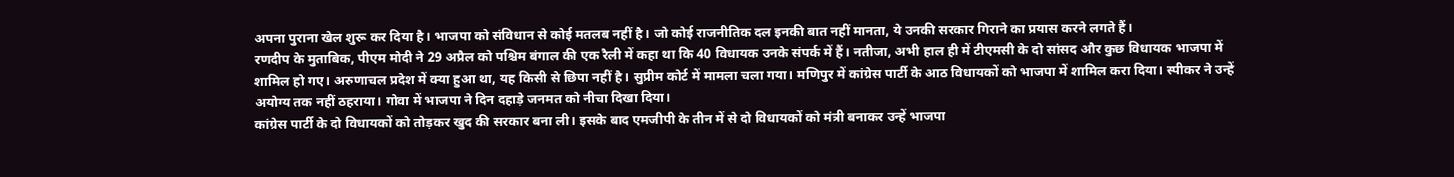अपना पुराना खेल शुरू कर दिया है। भाजपा को संविधान से कोई मतलब नहीं है। जो कोई राजनीतिक दल इनकी बात नहीं मानता, ये उनकी सरकार गिराने का प्रयास करने लगते हैं।
रणदीप के मुताबिक, पीएम मोदी ने 29 अप्रैल को पश्चिम बंगाल की एक रैली में कहा था कि 40 विधायक उनके संपर्क में हैं। नतीजा, अभी हाल ही में टीएमसी के दो सांसद और कुछ विधायक भाजपा में शामिल हो गए। अरुणाचल प्रदेश में क्या हुआ था, यह किसी से छिपा नहीं है। सुप्रीम कोर्ट में मामला चला गया। मणिपुर में कांग्रेस पार्टी के आठ विधायकों को भाजपा में शामिल करा दिया। स्पीकर ने उन्हें अयोग्य तक नहीं ठहराया। गोवा में भाजपा ने दिन दहाड़े जनमत को नीचा दिखा दिया।
कांग्रेस पार्टी के दो विधायकों को तोड़कर खुद की सरकार बना ली। इसके बाद एमजीपी के तीन में से दो विधायकों को मंत्री बनाकर उन्हें भाजपा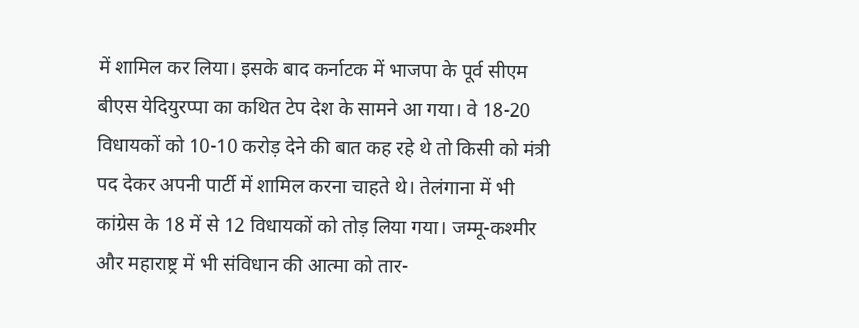में शामिल कर लिया। इसके बाद कर्नाटक में भाजपा के पूर्व सीएम बीएस येदियुरप्पा का कथित टेप देश के सामने आ गया। वे 18-20 विधायकों को 10-10 करोड़ देने की बात कह रहे थे तो किसी को मंत्री पद देकर अपनी पार्टी में शामिल करना चाहते थे। तेलंगाना में भी कांग्रेस के 18 में से 12 विधायकों को तोड़ लिया गया। जम्मू-कश्मीर और महाराष्ट्र में भी संविधान की आत्मा को तार-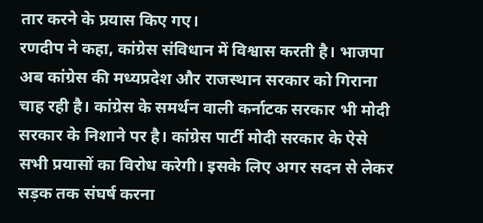तार करने के प्रयास किए गए।
रणदीप ने कहा, कांग्रेस संविधान में विश्वास करती है। भाजपा अब कांग्रेस की मध्यप्रदेश और राजस्थान सरकार को गिराना चाह रही है। कांग्रेस के समर्थन वाली कर्नाटक सरकार भी मोदी सरकार के निशाने पर है। कांग्रेस पार्टी मोदी सरकार के ऐसे सभी प्रयासों का विरोध करेगी। इसके लिए अगर सदन से लेकर सड़क तक संघर्ष करना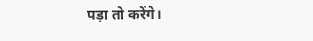पड़ा तो करेंगे।